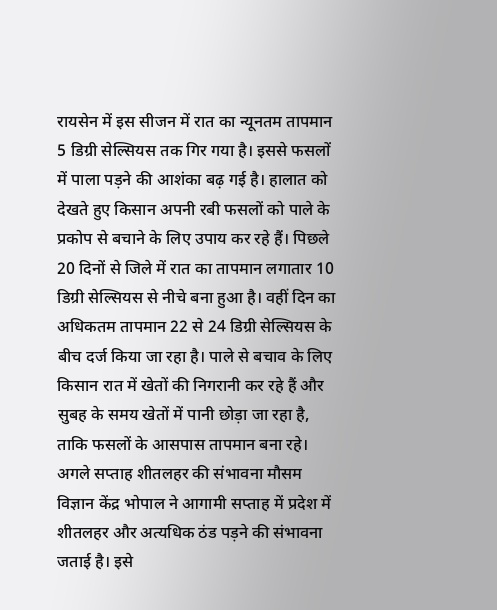रायसेन में इस सीजन में रात का न्यूनतम तापमान 5 डिग्री सेल्सियस तक गिर गया है। इससे फसलों में पाला पड़ने की आशंका बढ़ गई है। हालात को देखते हुए किसान अपनी रबी फसलों को पाले के प्रकोप से बचाने के लिए उपाय कर रहे हैं। पिछले 20 दिनों से जिले में रात का तापमान लगातार 10 डिग्री सेल्सियस से नीचे बना हुआ है। वहीं दिन का अधिकतम तापमान 22 से 24 डिग्री सेल्सियस के बीच दर्ज किया जा रहा है। पाले से बचाव के लिए किसान रात में खेतों की निगरानी कर रहे हैं और सुबह के समय खेतों में पानी छोड़ा जा रहा है, ताकि फसलों के आसपास तापमान बना रहे। अगले सप्ताह शीतलहर की संभावना मौसम विज्ञान केंद्र भोपाल ने आगामी सप्ताह में प्रदेश में शीतलहर और अत्यधिक ठंड पड़ने की संभावना जताई है। इसे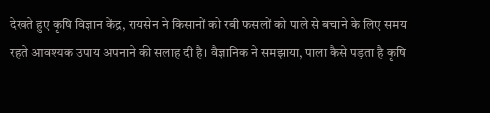देखते हुए कृषि विज्ञान केंद्र, रायसेन ने किसानों को रबी फसलों को पाले से बचाने के लिए समय रहते आवश्यक उपाय अपनाने की सलाह दी है। वैज्ञानिक ने समझाया, पाला कैसे पड़ता है कृषि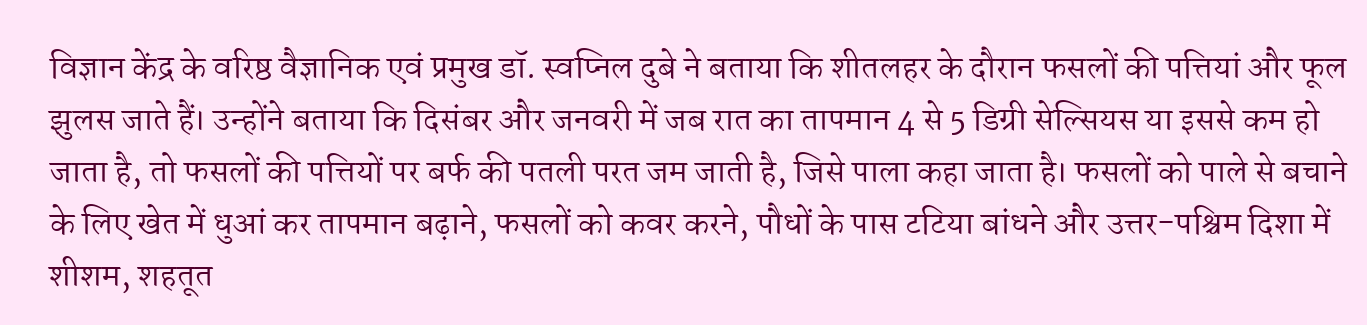विज्ञान केंद्र के वरिष्ठ वैज्ञानिक एवं प्रमुख डॉ. स्वप्निल दुबे ने बताया कि शीतलहर के दौरान फसलों की पत्तियां और फूल झुलस जाते हैं। उन्होंने बताया कि दिसंबर और जनवरी में जब रात का तापमान 4 से 5 डिग्री सेल्सियस या इससे कम हो जाता है, तो फसलों की पत्तियों पर बर्फ की पतली परत जम जाती है, जिसे पाला कहा जाता है। फसलों को पाले से बचाने के लिए खेत में धुआं कर तापमान बढ़ाने, फसलों को कवर करने, पौधों के पास टटिया बांधने और उत्तर-पश्चिम दिशा में शीशम, शहतूत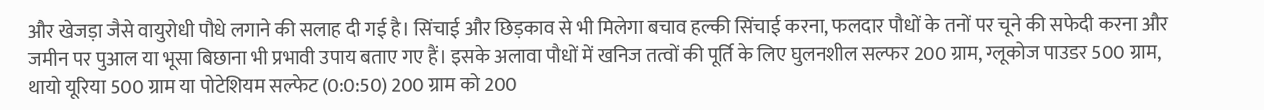और खेजड़ा जैसे वायुरोधी पौधे लगाने की सलाह दी गई है। सिंचाई और छिड़काव से भी मिलेगा बचाव हल्की सिंचाई करना, फलदार पौधों के तनों पर चूने की सफेदी करना और जमीन पर पुआल या भूसा बिछाना भी प्रभावी उपाय बताए गए हैं। इसके अलावा पौधों में खनिज तत्वों की पूर्ति के लिए घुलनशील सल्फर 200 ग्राम, ग्लूकोज पाउडर 500 ग्राम, थायो यूरिया 500 ग्राम या पोटेशियम सल्फेट (0:0:50) 200 ग्राम को 200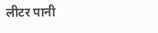लीटर पानी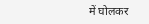में घोलकर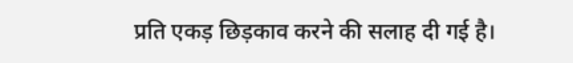प्रति एकड़ छिड़काव करने की सलाह दी गई है।